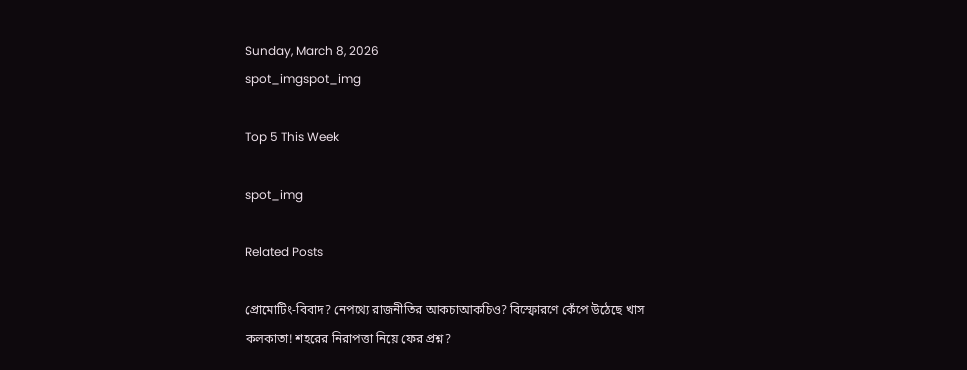Sunday, March 8, 2026
spot_imgspot_img

Top 5 This Week

spot_img

Related Posts

প্রোমোটিং-বিবাদ? নেপথ্যে রাজনীতির আকচাআকচিও? বিস্ফোরণে কেঁপে উঠেছে খাস কলকাতা! শহরের নিরাপত্তা নিয়ে ফের প্রশ্ন?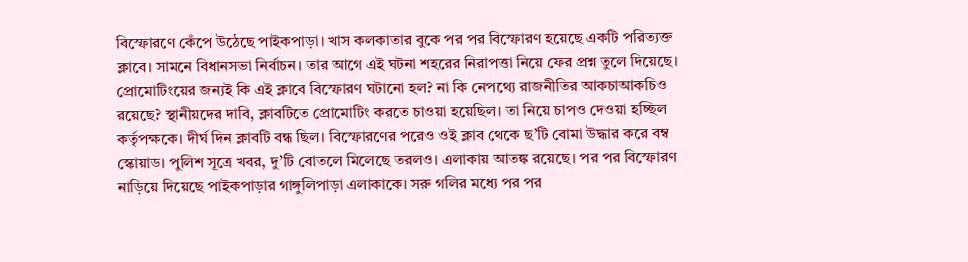বিস্ফোরণে কেঁপে উঠেছে পাইকপাড়া। খাস কলকাতার বুকে পর পর বিস্ফোরণ হয়েছে একটি পরিত্যক্ত ক্লাবে। সামনে বিধানসভা নির্বাচন। তার আগে এই ঘটনা শহরের নিরাপত্তা নিয়ে ফের প্রশ্ন তুলে দিয়েছে। প্রোমোটিংয়ের জন্যই কি এই ক্লাবে বিস্ফোরণ ঘটানো হল? না কি নেপথ্যে রাজনীতির আকচাআকচিও রয়েছে? স্থানীয়দের দাবি, ক্লাবটিতে প্রোমোটিং করতে চাওয়া হয়েছিল। তা নিয়ে চাপও দেওয়া হচ্ছিল কর্তৃপক্ষকে। দীর্ঘ দিন ক্লাবটি বন্ধ ছিল। বিস্ফোরণের পরেও ওই ক্লাব থেকে ছ’টি বোমা উদ্ধার করে বম্ব স্কোয়াড। পুলিশ সূত্রে খবর, দু’টি বোতলে মিলেছে তরলও। এলাকায় আতঙ্ক রয়েছে। পর পর বিস্ফোরণ নাড়িয়ে দিয়েছে পাইকপাড়ার গাঙ্গুলিপাড়া এলাকাকে। সরু গলির মধ্যে পর পর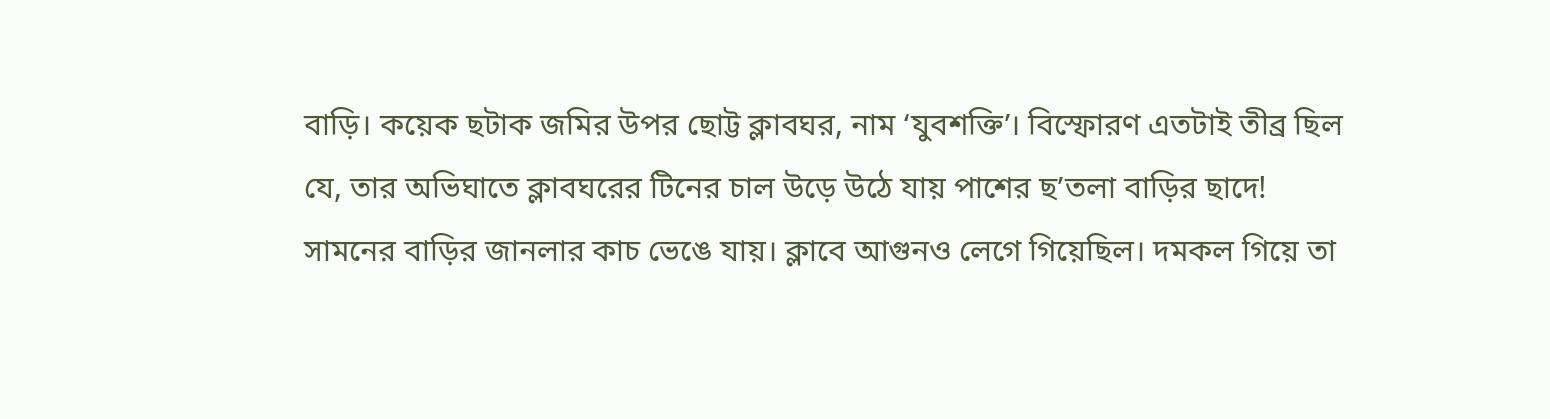বাড়ি। কয়েক ছটাক জমির উপর ছোট্ট ক্লাবঘর, নাম ‘যুবশক্তি’। বিস্ফোরণ এতটাই তীব্র ছিল যে, তার অভিঘাতে ক্লাবঘরের টিনের চাল উড়ে উঠে যায় পাশের ছ’তলা বাড়ির ছাদে! সামনের বাড়ির জানলার কাচ ভেঙে যায়। ক্লাবে আগুনও লেগে গিয়েছিল। দমকল গিয়ে তা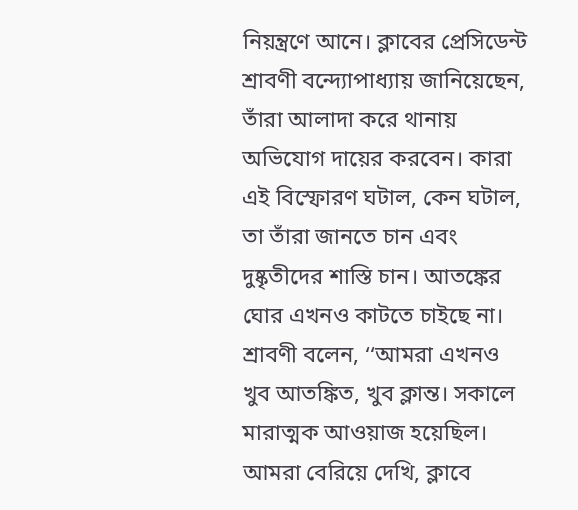নিয়ন্ত্রণে আনে। ক্লাবের প্রেসিডেন্ট শ্রাবণী বন্দ্যোপাধ্যায় জানিয়েছেন, তাঁরা আলাদা করে থানায় অভিযোগ দায়ের করবেন। কারা এই বিস্ফোরণ ঘটাল, কেন ঘটাল, তা তাঁরা জানতে চান এবং দুষ্কৃতীদের শাস্তি চান। আতঙ্কের ঘোর এখনও কাটতে চাইছে না। শ্রাবণী বলেন, ‘‘আমরা এখনও খুব আতঙ্কিত, খুব ক্লান্ত। সকালে মারাত্মক আওয়াজ হয়েছিল। আমরা বেরিয়ে দেখি, ক্লাবে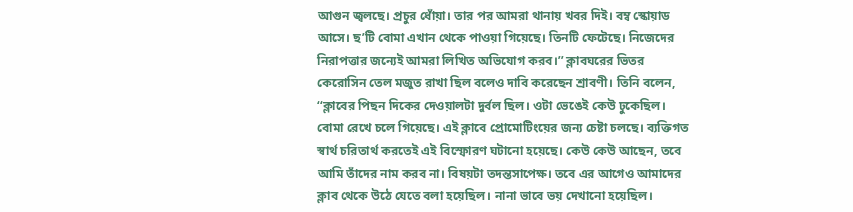আগুন জ্বলছে। প্রচুর ধোঁয়া। তার পর আমরা থানায় খবর দিই। বম্ব স্কোয়াড আসে। ছ’টি বোমা এখান থেকে পাওয়া গিয়েছে। তিনটি ফেটেছে। নিজেদের নিরাপত্তার জন্যেই আমরা লিখিত অভিযোগ করব।’’ ক্লাবঘরের ভিতর কেরোসিন তেল মজুত রাখা ছিল বলেও দাবি করেছেন শ্রাবণী। তিনি বলেন, ‘‘ক্লাবের পিছন দিকের দেওয়ালটা দুর্বল ছিল। ওটা ভেঙেই কেউ ঢুকেছিল। বোমা রেখে চলে গিয়েছে। এই ক্লাবে প্রোমোটিংয়ের জন্য চেষ্টা চলছে। ব্যক্তিগত স্বার্থ চরিতার্থ করতেই এই বিস্ফোরণ ঘটানো হয়েছে। কেউ কেউ আছেন, তবে আমি তাঁদের নাম করব না। বিষয়টা তদন্তসাপেক্ষ। তবে এর আগেও আমাদের ক্লাব থেকে উঠে যেতে বলা হয়েছিল। নানা ভাবে ভয় দেখানো হয়েছিল।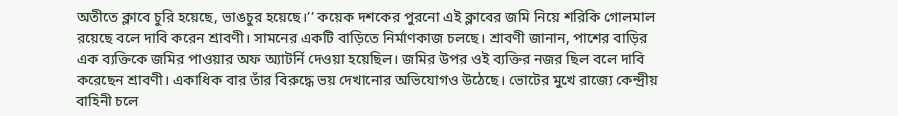অতীতে ক্লাবে চুরি হয়েছে, ভাঙচুর হয়েছে।’’ কয়েক দশকের পুরনো এই ক্লাবের জমি নিয়ে শরিকি গোলমাল রয়েছে বলে দাবি করেন শ্রাবণী। সামনের একটি বাড়িতে নির্মাণকাজ চলছে। শ্রাবণী জানান, পাশের বাড়ির এক ব্যক্তিকে জমির পাওয়ার অফ অ্যাটর্নি দেওয়া হয়েছিল। জমির উপর ওই ব্যক্তির নজর ছিল বলে দাবি করেছেন শ্রাবণী। একাধিক বার তাঁর বিরুদ্ধে ভয় দেখানোর অভিযোগও উঠেছে। ভোটের মুখে রাজ্যে কেন্দ্রীয় বাহিনী চলে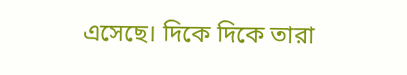এসেছে। দিকে দিকে তারা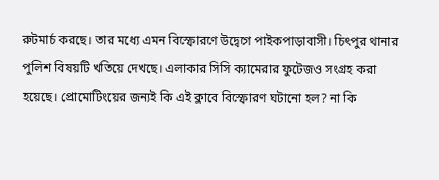রুটমার্চ করছে। তার মধ্যে এমন বিস্ফোরণে উদ্বেগে পাইকপাড়াবাসী। চিৎপুর থানার পুলিশ বিষয়টি খতিয়ে দেখছে। এলাকার সিসি ক্যামেরার ফুটেজও সংগ্রহ করা হয়েছে। প্রোমোটিংয়ের জন্যই কি এই ক্লাবে বিস্ফোরণ ঘটানো হল? না কি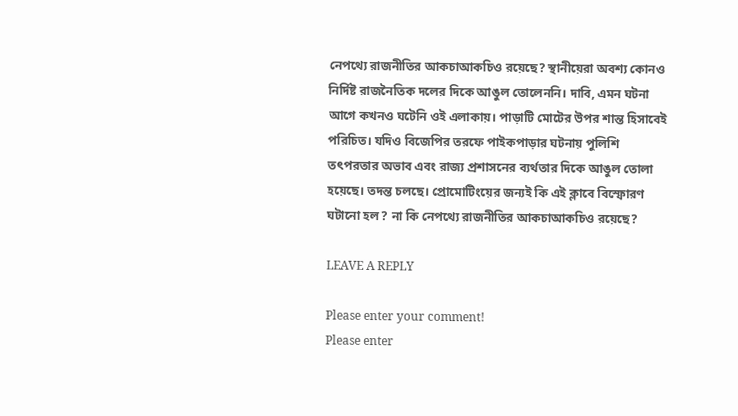নেপথ্যে রাজনীতির আকচাআকচিও রয়েছে? স্থানীয়েরা অবশ্য কোনও নির্দিষ্ট রাজনৈতিক দলের দিকে আঙুল তোলেননি। দাবি, এমন ঘটনা আগে কখনও ঘটেনি ওই এলাকায়। পাড়াটি মোটের উপর শান্ত হিসাবেই পরিচিত। যদিও বিজেপির তরফে পাইকপাড়ার ঘটনায় পুলিশি তৎপরতার অভাব এবং রাজ্য প্রশাসনের ব্যর্থতার দিকে আঙুল তোলা হয়েছে। তদন্ত চলছে। প্রোমোটিংয়ের জন্যই কি এই ক্লাবে বিস্ফোরণ ঘটানো হল? না কি নেপথ্যে রাজনীতির আকচাআকচিও রয়েছে?

LEAVE A REPLY

Please enter your comment!
Please enter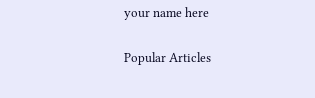your name here

Popular Articles